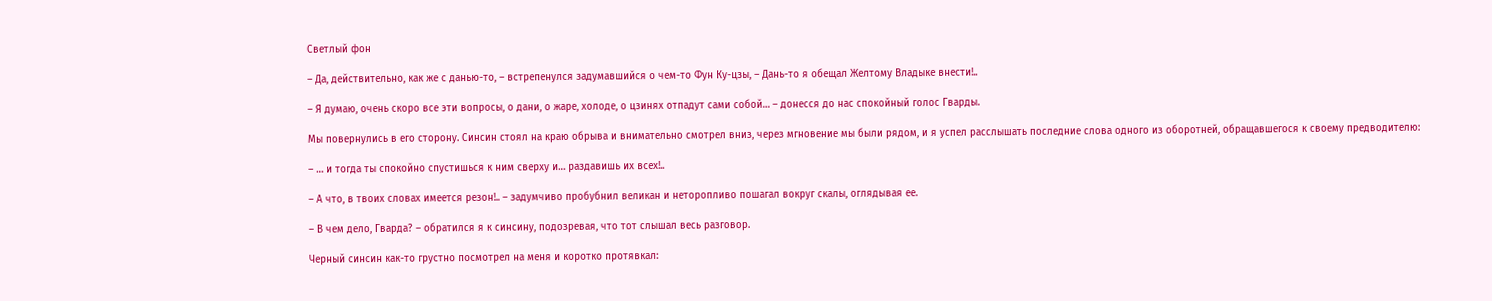Светлый фон

– Да, действительно, как же с данью-то, – встрепенулся задумавшийся о чем-то Фун Ку-цзы, – Дань-то я обещал Желтому Владыке внести!..

– Я думаю, очень скоро все эти вопросы, о дани, о жаре, холоде, о цзинях отпадут сами собой… – донесся до нас спокойный голос Гварды.

Мы повернулись в его сторону. Синсин стоял на краю обрыва и внимательно смотрел вниз, через мгновение мы были рядом, и я успел расслышать последние слова одного из оборотней, обращавшегося к своему предводителю:

– … и тогда ты спокойно спустишься к ним сверху и… раздавишь их всех!..

– А что, в твоих словах имеется резон!.. – задумчиво пробубнил великан и неторопливо пошагал вокруг скалы, оглядывая ее.

– В чем дело, Гварда? – обратился я к синсину, подозревая, что тот слышал весь разговор.

Черный синсин как-то грустно посмотрел на меня и коротко протявкал: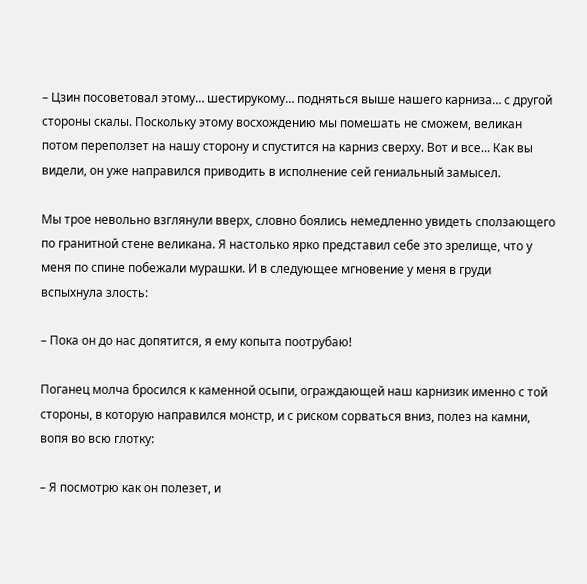– Цзин посоветовал этому… шестирукому… подняться выше нашего карниза… с другой стороны скалы. Поскольку этому восхождению мы помешать не сможем, великан потом переползет на нашу сторону и спустится на карниз сверху. Вот и все… Как вы видели, он уже направился приводить в исполнение сей гениальный замысел.

Мы трое невольно взглянули вверх, словно боялись немедленно увидеть сползающего по гранитной стене великана. Я настолько ярко представил себе это зрелище, что у меня по спине побежали мурашки. И в следующее мгновение у меня в груди вспыхнула злость:

– Пока он до нас допятится, я ему копыта поотрубаю!

Поганец молча бросился к каменной осыпи, ограждающей наш карнизик именно с той стороны, в которую направился монстр, и с риском сорваться вниз, полез на камни, вопя во всю глотку:

– Я посмотрю как он полезет, и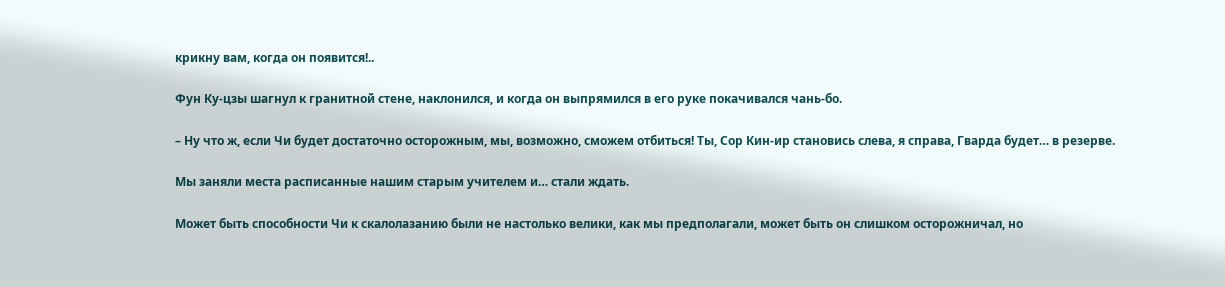крикну вам, когда он появится!..

Фун Ку-цзы шагнул к гранитной стене, наклонился, и когда он выпрямился в его руке покачивался чань-бо.

– Ну что ж, если Чи будет достаточно осторожным, мы, возможно, сможем отбиться! Ты, Сор Кин-ир становись слева, я справа, Гварда будет… в резерве.

Мы заняли места расписанные нашим старым учителем и… стали ждать.

Может быть способности Чи к скалолазанию были не настолько велики, как мы предполагали, может быть он слишком осторожничал, но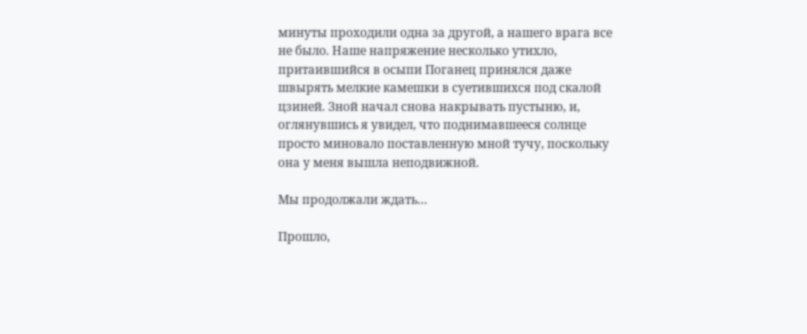минуты проходили одна за другой, а нашего врага все не было. Наше напряжение несколько утихло, притаившийся в осыпи Поганец принялся даже швырять мелкие камешки в суетившихся под скалой цзиней. Зной начал снова накрывать пустыню, и, оглянувшись я увидел, что поднимавшееся солнце просто миновало поставленную мной тучу, поскольку она у меня вышла неподвижной.

Мы продолжали ждать…

Прошло,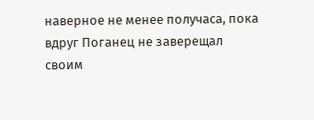наверное не менее получаса, пока вдруг Поганец не заверещал своим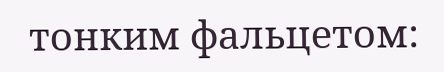тонким фальцетом: